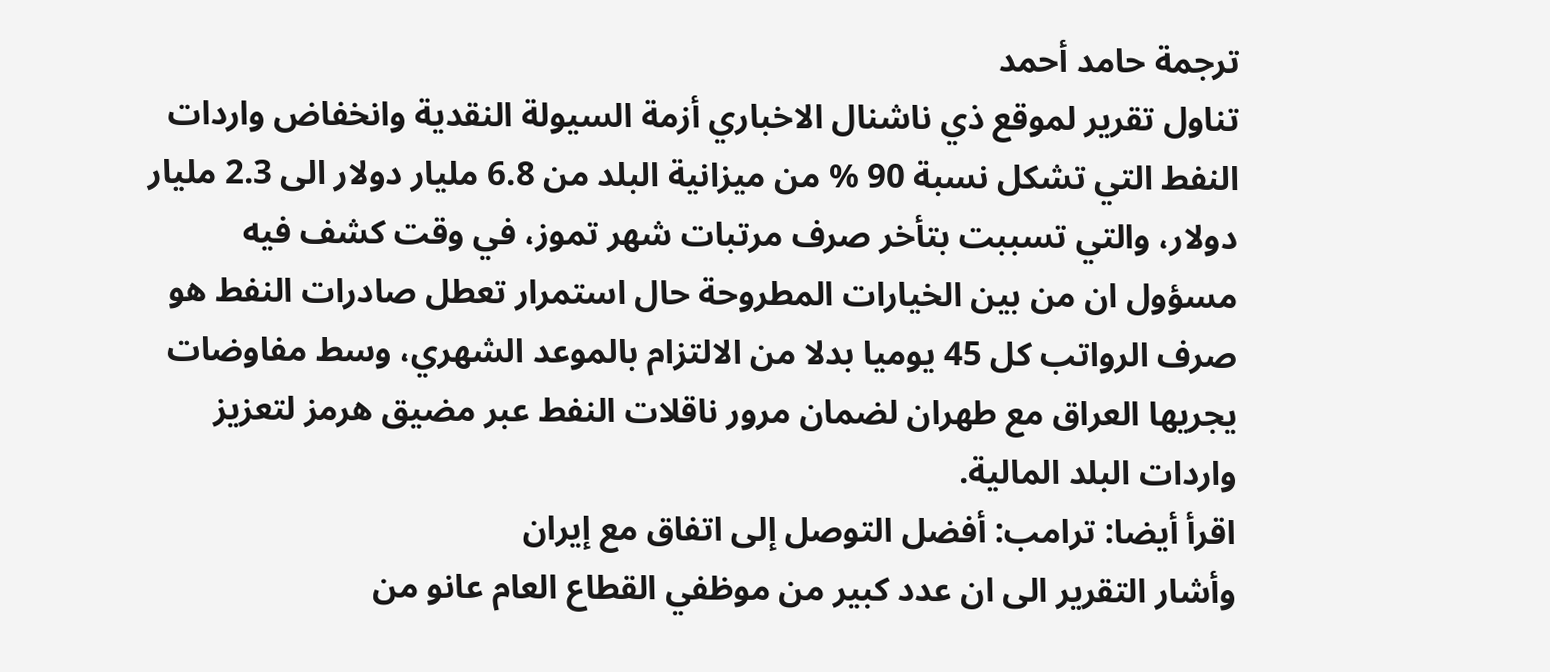ترجمة حامد أحمد
تناول تقرير لموقع ذي ناشنال الاخباري أزمة السيولة النقدية وانخفاض واردات النفط التي تشكل نسبة 90 % من ميزانية البلد من 6.8 مليار دولار الى 2.3 مليار دولار، والتي تسببت بتأخر صرف مرتبات شهر تموز، في وقت كشف فيه مسؤول ان من بين الخيارات المطروحة حال استمرار تعطل صادرات النفط هو صرف الرواتب كل 45 يوميا بدلا من الالتزام بالموعد الشهري، وسط مفاوضات يجريها العراق مع طهران لضمان مرور ناقلات النفط عبر مضيق هرمز لتعزيز واردات البلد المالية.
اقرأ أيضا: ترامب: أفضل التوصل إلى اتفاق مع إيران
وأشار التقرير الى ان عدد كبير من موظفي القطاع العام عانو من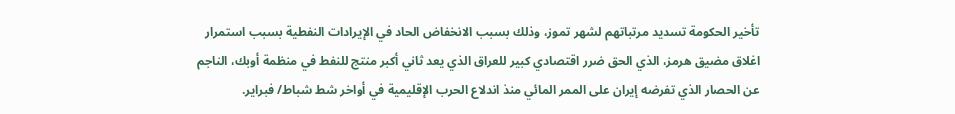تأخير الحكومة تسديد مرتباتهم لشهر تموز، وذلك بسبب الانخفاض الحاد في الإيرادات النفطية بسبب استمرار اغلاق مضيق هرمز، الذي الحق ضرر اقتصادي كبير للعراق الذي يعد ثاني أكبر منتج للنفط في منظمة أوبك، الناجم عن الحصار الذي تفرضه إيران على الممر المائي منذ اندلاع الحرب الإقليمية في أواخر شط شباط/ فبراير.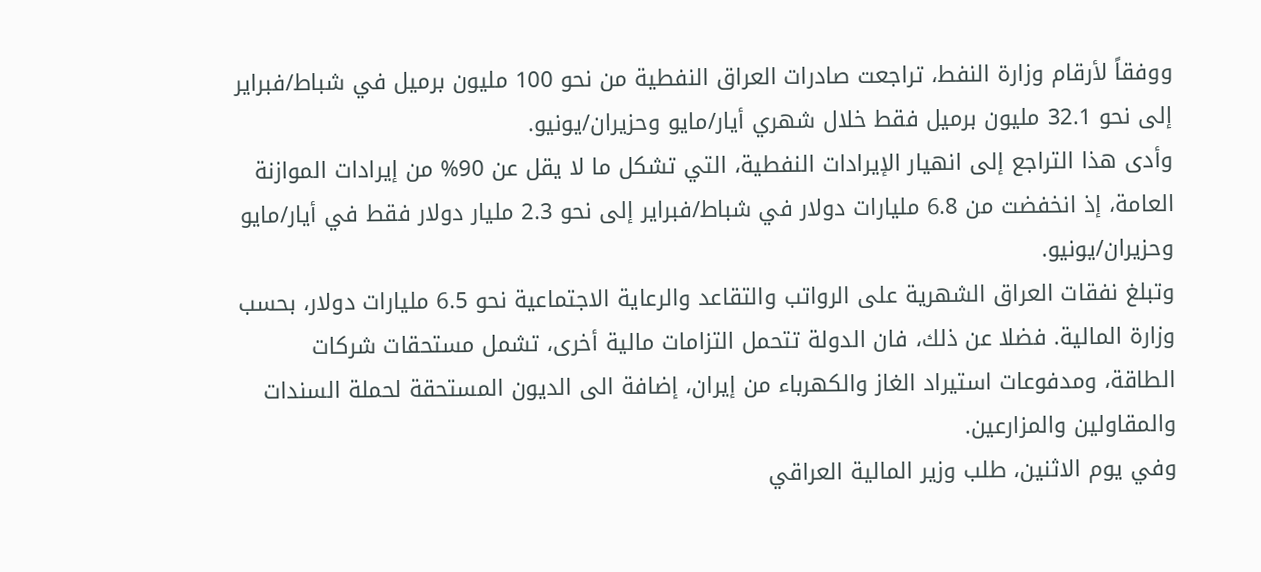ووفقاً لأرقام وزارة النفط، تراجعت صادرات العراق النفطية من نحو 100 مليون برميل في شباط/فبراير إلى نحو 32.1 مليون برميل فقط خلال شهري أيار/مايو وحزيران/يونيو.
وأدى هذا التراجع إلى انهيار الإيرادات النفطية، التي تشكل ما لا يقل عن 90% من إيرادات الموازنة العامة، إذ انخفضت من 6.8 مليارات دولار في شباط/فبراير إلى نحو 2.3 مليار دولار فقط في أيار/مايو وحزيران/يونيو.
وتبلغ نفقات العراق الشهرية على الرواتب والتقاعد والرعاية الاجتماعية نحو 6.5 مليارات دولار، بحسب وزارة المالية. فضلا عن ذلك، فان الدولة تتحمل التزامات مالية أخرى، تشمل مستحقات شركات الطاقة، ومدفوعات استيراد الغاز والكهرباء من إيران، إضافة الى الديون المستحقة لحملة السندات والمقاولين والمزارعين.
وفي يوم الاثنين، طلب وزير المالية العراقي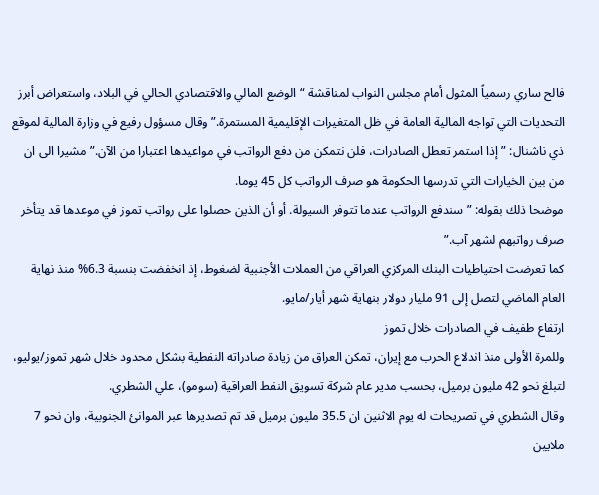فالح ساري رسمياً المثول أمام مجلس النواب لمناقشة “الوضع المالي والاقتصادي الحالي في البلاد، واستعراض أبرز التحديات التي تواجه المالية العامة في ظل المتغيرات الإقليمية المستمرة.” وقال مسؤول رفيع في وزارة المالية لموقع ذي ناشنال: ” إذا استمر تعطل الصادرات، فلن نتمكن من دفع الرواتب في مواعيدها اعتبارا من الآن.” مشيرا الى ان من بين الخيارات التي تدرسها الحكومة هو صرف الرواتب كل 45 يوما.
موضحا ذلك بقوله: ” سندفع الرواتب عندما تتوفر السيولة. أو أن الذين حصلوا على رواتب تموز في موعدها قد يتأخر صرف رواتبهم لشهر آب.”
كما تعرضت احتياطيات البنك المركزي العراقي من العملات الأجنبية لضغوط، إذ انخفضت بنسبة 6.3% منذ نهاية العام الماضي لتصل إلى 91 مليار دولار بنهاية شهر أيار/مايو.
ارتفاع طفيف في الصادرات خلال تموز
وللمرة الأولى منذ اندلاع الحرب مع إيران، تمكن العراق من زيادة صادراته النفطية بشكل محدود خلال شهر تموز/يوليو، لتبلغ نحو 42 مليون برميل، بحسب مدير عام شركة تسويق النفط العراقية (سومو)، علي الشطري.
وقال الشطري في تصريحات له يوم الاثنين ان 35.5 مليون برميل قد تم تصديرها عبر الموانئ الجنوبية، وان نحو 7 ملايين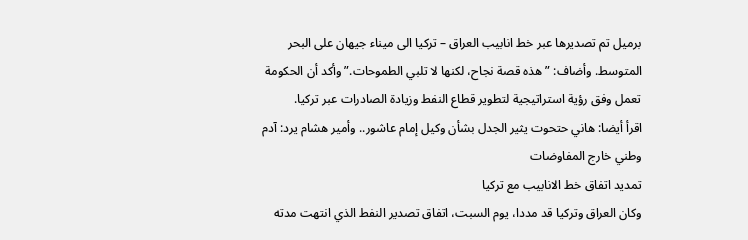برميل تم تصديرها عبر خط انابيب العراق – تركيا الى ميناء جيهان على البحر المتوسط. وأضاف: ” هذه قصة نجاح، لكنها لا تلبي الطموحات.” وأكد أن الحكومة تعمل وفق رؤية استراتيجية لتطوير قطاع النفط وزيادة الصادرات عبر تركيا.
اقرأ أيضا: هاني حتحوت يثير الجدل بشأن وكيل إمام عاشور.. وأمير هشام يرد: آدم وطني خارج المفاوضات
تمديد اتفاق خط الانابيب مع تركيا
وكان العراق وتركيا قد مددا، يوم السبت، اتفاق تصدير النفط الذي انتهت مدته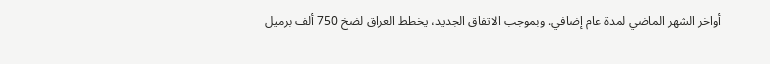أواخر الشهر الماضي لمدة عام إضافي. وبموجب الاتفاق الجديد، يخطط العراق لضخ 750 ألف برميل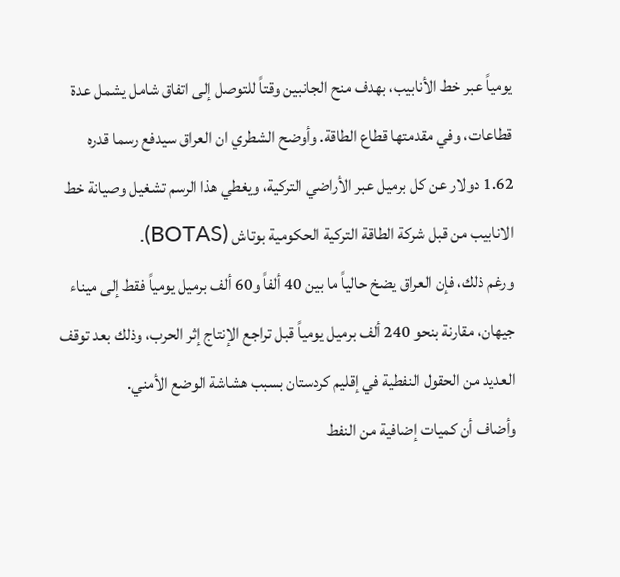يومياً عبر خط الأنابيب، بهدف منح الجانبين وقتاً للتوصل إلى اتفاق شامل يشمل عدة قطاعات، وفي مقدمتها قطاع الطاقة. وأوضح الشطري ان العراق سيدفع رسما قدره 1.62 دولار عن كل برميل عبر الأراضي التركية، ويغطي هذا الرسم تشغيل وصيانة خط الانابيب من قبل شركة الطاقة التركية الحكومية بوتاش (BOTAS).
ورغم ذلك، فإن العراق يضخ حالياً ما بين 40 ألفاً و60 ألف برميل يومياً فقط إلى ميناء جيهان، مقارنة بنحو 240 ألف برميل يومياً قبل تراجع الإنتاج إثر الحرب، وذلك بعد توقف العديد من الحقول النفطية في إقليم كردستان بسبب هشاشة الوضع الأمني.
وأضاف أن كميات إضافية من النفط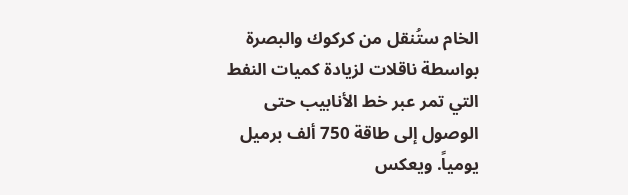الخام ستُنقل من كركوك والبصرة بواسطة ناقلات لزيادة كميات النفط التي تمر عبر خط الأنابيب حتى الوصول إلى طاقة 750 ألف برميل يومياً. ويعكس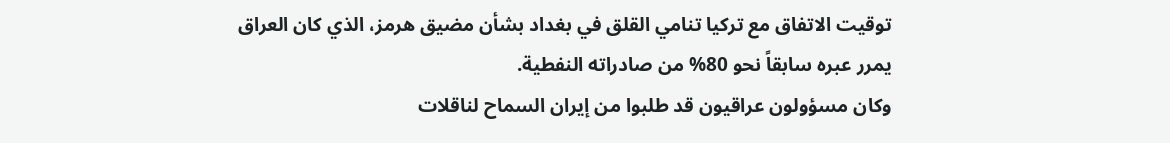توقيت الاتفاق مع تركيا تنامي القلق في بغداد بشأن مضيق هرمز، الذي كان العراق يمرر عبره سابقاً نحو 80% من صادراته النفطية.
وكان مسؤولون عراقيون قد طلبوا من إيران السماح لناقلات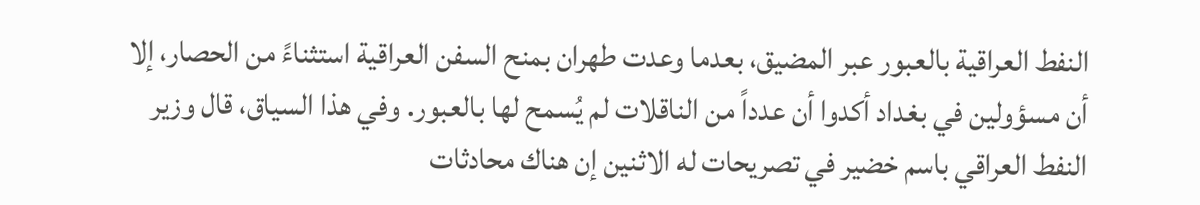النفط العراقية بالعبور عبر المضيق، بعدما وعدت طهران بمنح السفن العراقية استثناءً من الحصار، إلا أن مسؤولين في بغداد أكدوا أن عدداً من الناقلات لم يُسمح لها بالعبور. وفي هذا السياق، قال وزير النفط العراقي باسم خضير في تصريحات له الاثنين إن هناك محادثات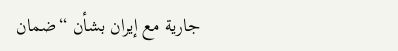جارية مع إيران بشأن “ضمان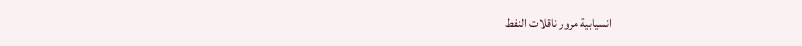انسيابية مرور ناقلات النفط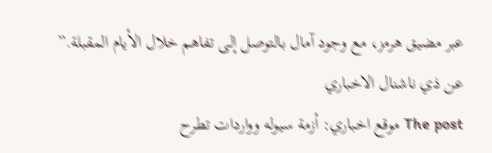عبر مضيق هرمز، مع وجود آمال بالتوصل إلى تفاهم خلال الأيام المقبلة.”
عن ذي ناشنال الاخباري
The post موقع اخباري: أزمة سيوله وواردات تطرح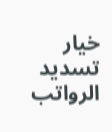خيار تسديد الرواتب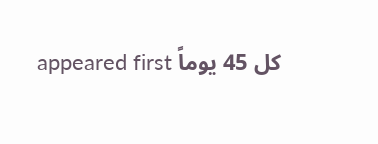كل 45 يوماً appeared first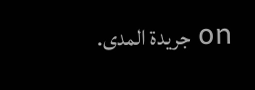on جريدة المدى.